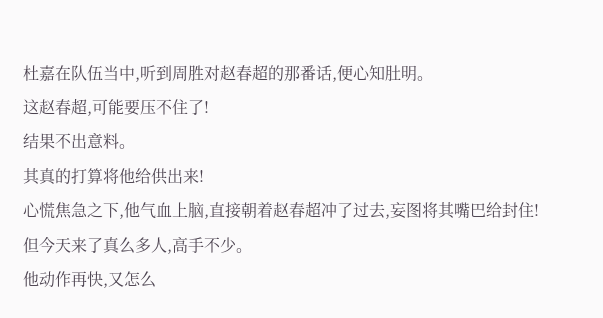杜嘉在队伍当中,听到周胜对赵春超的那番话,便心知肚明。
这赵春超,可能要压不住了!
结果不出意料。
其真的打算将他给供出来!
心慌焦急之下,他气血上脑,直接朝着赵春超冲了过去,妄图将其嘴巴给封住!
但今天来了真么多人,高手不少。
他动作再快,又怎么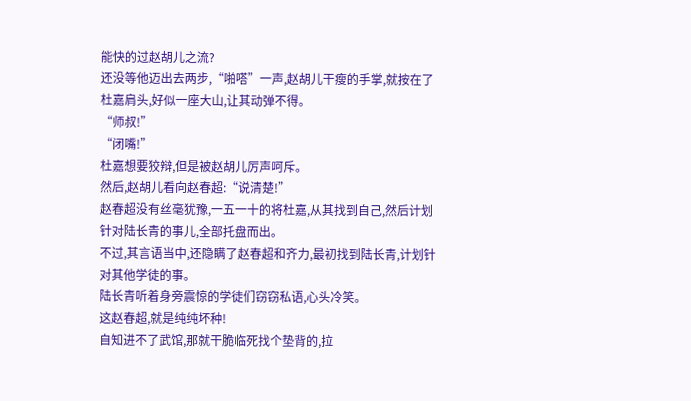能快的过赵胡儿之流?
还没等他迈出去两步,“啪嗒”一声,赵胡儿干瘦的手掌,就按在了杜嘉肩头,好似一座大山,让其动弹不得。
“师叔!”
“闭嘴!”
杜嘉想要狡辩,但是被赵胡儿厉声呵斥。
然后,赵胡儿看向赵春超:“说清楚!”
赵春超没有丝毫犹豫,一五一十的将杜嘉,从其找到自己,然后计划针对陆长青的事儿,全部托盘而出。
不过,其言语当中,还隐瞒了赵春超和齐力,最初找到陆长青,计划针对其他学徒的事。
陆长青听着身旁震惊的学徒们窃窃私语,心头冷笑。
这赵春超,就是纯纯坏种!
自知进不了武馆,那就干脆临死找个垫背的,拉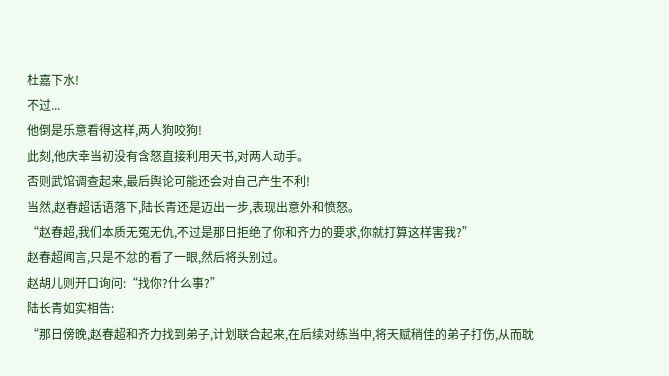杜嘉下水!
不过...
他倒是乐意看得这样,两人狗咬狗!
此刻,他庆幸当初没有含怒直接利用天书,对两人动手。
否则武馆调查起来,最后舆论可能还会对自己产生不利!
当然,赵春超话语落下,陆长青还是迈出一步,表现出意外和愤怒。
“赵春超,我们本质无冤无仇,不过是那日拒绝了你和齐力的要求,你就打算这样害我?”
赵春超闻言,只是不忿的看了一眼,然后将头别过。
赵胡儿则开口询问:“找你?什么事?”
陆长青如实相告:
“那日傍晚,赵春超和齐力找到弟子,计划联合起来,在后续对练当中,将天赋稍佳的弟子打伤,从而耽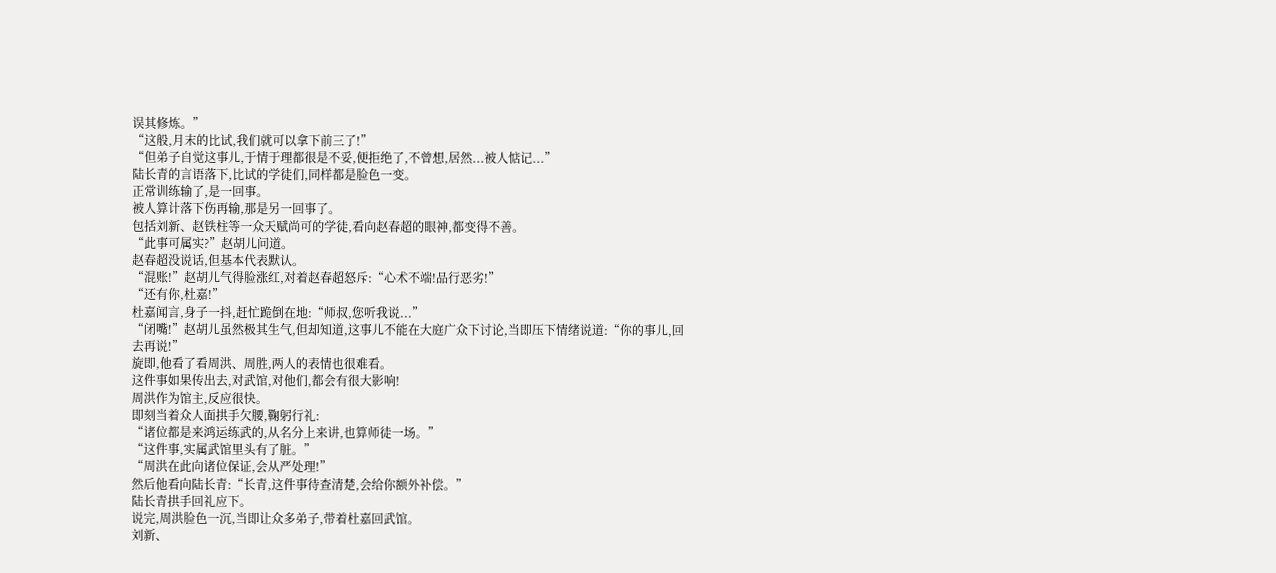误其修炼。”
“这般,月末的比试,我们就可以拿下前三了!”
“但弟子自觉这事儿,于情于理都很是不妥,便拒绝了,不曾想,居然...被人惦记...”
陆长青的言语落下,比试的学徒们,同样都是脸色一变。
正常训练输了,是一回事。
被人算计落下伤再输,那是另一回事了。
包括刘新、赵铁柱等一众天赋尚可的学徒,看向赵春超的眼神,都变得不善。
“此事可属实?”赵胡儿问道。
赵春超没说话,但基本代表默认。
“混账!”赵胡儿气得脸涨红,对着赵春超怒斥:“心术不端!品行恶劣!”
“还有你,杜嘉!”
杜嘉闻言,身子一抖,赶忙跪倒在地:“师叔,您听我说...”
“闭嘴!”赵胡儿虽然极其生气,但却知道,这事儿不能在大庭广众下讨论,当即压下情绪说道:“你的事儿,回去再说!”
旋即,他看了看周洪、周胜,两人的表情也很难看。
这件事如果传出去,对武馆,对他们,都会有很大影响!
周洪作为馆主,反应很快。
即刻当着众人面拱手欠腰,鞠躬行礼:
“诸位都是来鸿运练武的,从名分上来讲,也算师徒一场。”
“这件事,实属武馆里头有了脏。”
“周洪在此向诸位保证,会从严处理!”
然后他看向陆长青:“长青,这件事待查清楚,会给你额外补偿。”
陆长青拱手回礼应下。
说完,周洪脸色一沉,当即让众多弟子,带着杜嘉回武馆。
刘新、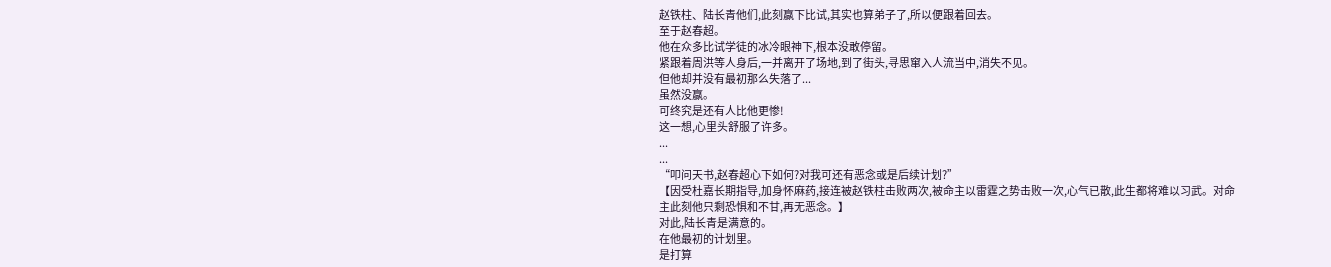赵铁柱、陆长青他们,此刻赢下比试,其实也算弟子了,所以便跟着回去。
至于赵春超。
他在众多比试学徒的冰冷眼神下,根本没敢停留。
紧跟着周洪等人身后,一并离开了场地,到了街头,寻思窜入人流当中,消失不见。
但他却并没有最初那么失落了...
虽然没赢。
可终究是还有人比他更惨!
这一想,心里头舒服了许多。
...
...
“叩问天书,赵春超心下如何?对我可还有恶念或是后续计划?”
【因受杜嘉长期指导,加身怀麻药,接连被赵铁柱击败两次,被命主以雷霆之势击败一次,心气已散,此生都将难以习武。对命主此刻他只剩恐惧和不甘,再无恶念。】
对此,陆长青是满意的。
在他最初的计划里。
是打算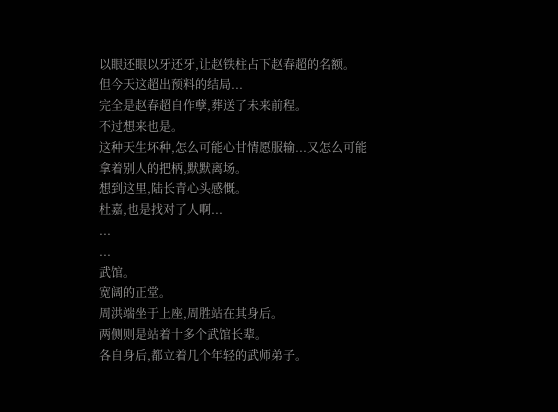以眼还眼以牙还牙,让赵铁柱占下赵春超的名额。
但今天这超出预料的结局...
完全是赵春超自作孽,葬送了未来前程。
不过想来也是。
这种天生坏种,怎么可能心甘情愿服输...又怎么可能拿着别人的把柄,默默离场。
想到这里,陆长青心头感慨。
杜嘉,也是找对了人啊...
...
...
武馆。
宽阔的正堂。
周洪端坐于上座,周胜站在其身后。
两侧则是站着十多个武馆长辈。
各自身后,都立着几个年轻的武师弟子。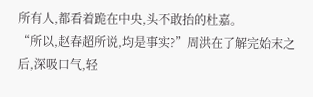所有人,都看着跪在中央,头不敢抬的杜嘉。
“所以,赵春超所说,均是事实?”周洪在了解完始末之后,深吸口气,轻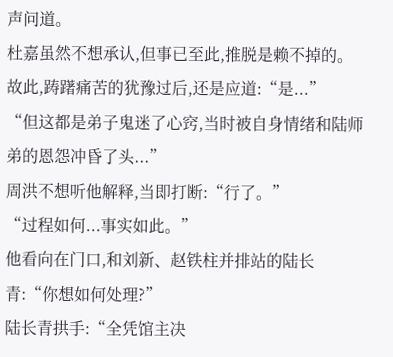声问道。
杜嘉虽然不想承认,但事已至此,推脱是赖不掉的。
故此,踌躇痛苦的犹豫过后,还是应道:“是...”
“但这都是弟子鬼迷了心窍,当时被自身情绪和陆师弟的恩怨冲昏了头...”
周洪不想听他解释,当即打断:“行了。”
“过程如何...事实如此。”
他看向在门口,和刘新、赵铁柱并排站的陆长青:“你想如何处理?”
陆长青拱手:“全凭馆主决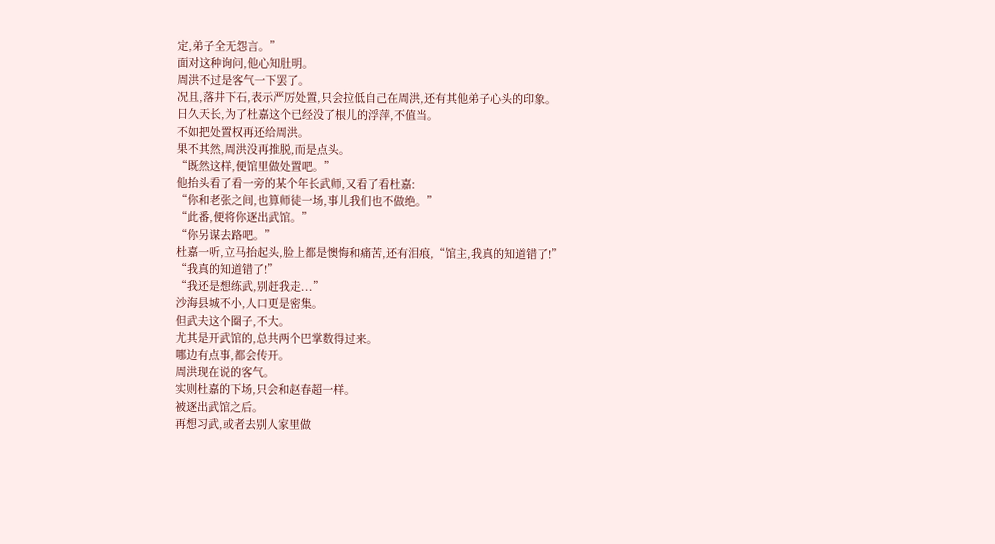定,弟子全无怨言。”
面对这种询问,他心知肚明。
周洪不过是客气一下罢了。
况且,落井下石,表示严厉处置,只会拉低自己在周洪,还有其他弟子心头的印象。
日久天长,为了杜嘉这个已经没了根儿的浮萍,不值当。
不如把处置权再还给周洪。
果不其然,周洪没再推脱,而是点头。
“既然这样,便馆里做处置吧。”
他抬头看了看一旁的某个年长武师,又看了看杜嘉:
“你和老张之间,也算师徒一场,事儿我们也不做绝。”
“此番,便将你逐出武馆。”
“你另谋去路吧。”
杜嘉一听,立马抬起头,脸上都是懊悔和痛苦,还有泪痕,“馆主,我真的知道错了!”
“我真的知道错了!”
“我还是想练武,别赶我走...”
沙海县城不小,人口更是密集。
但武夫这个圈子,不大。
尤其是开武馆的,总共两个巴掌数得过来。
哪边有点事,都会传开。
周洪现在说的客气。
实则杜嘉的下场,只会和赵春超一样。
被逐出武馆之后。
再想习武,或者去别人家里做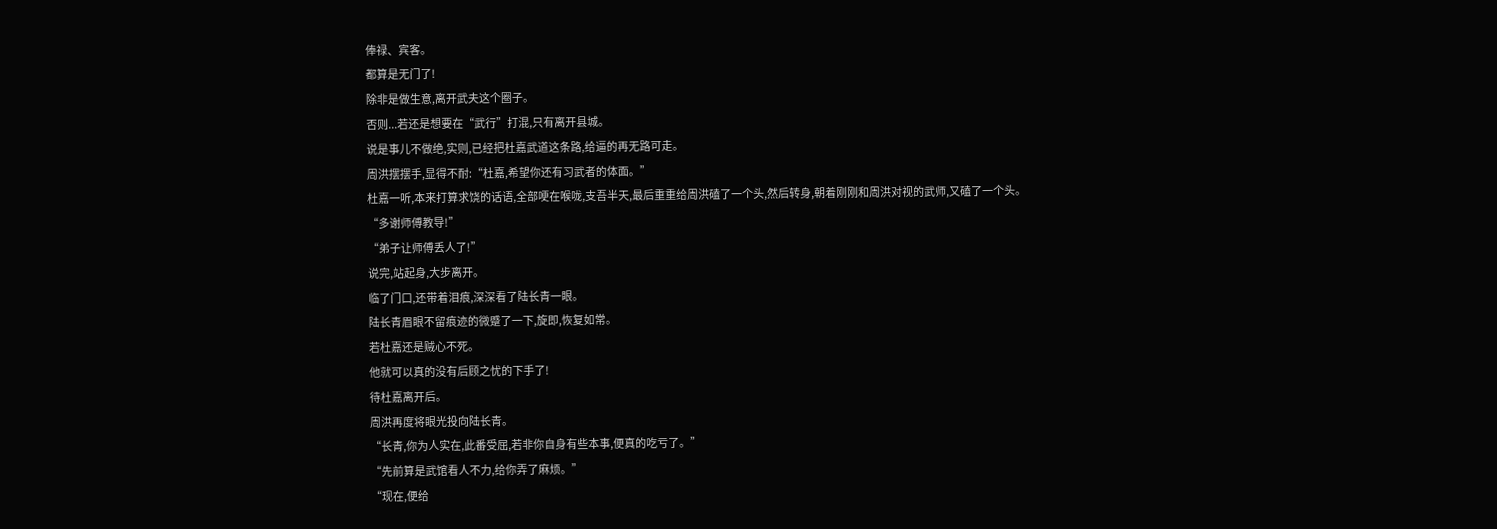俸禄、宾客。
都算是无门了!
除非是做生意,离开武夫这个圈子。
否则...若还是想要在“武行”打混,只有离开县城。
说是事儿不做绝,实则,已经把杜嘉武道这条路,给逼的再无路可走。
周洪摆摆手,显得不耐:“杜嘉,希望你还有习武者的体面。”
杜嘉一听,本来打算求饶的话语,全部哽在喉咙,支吾半天,最后重重给周洪磕了一个头,然后转身,朝着刚刚和周洪对视的武师,又磕了一个头。
“多谢师傅教导!”
“弟子让师傅丢人了!”
说完,站起身,大步离开。
临了门口,还带着泪痕,深深看了陆长青一眼。
陆长青眉眼不留痕迹的微蹙了一下,旋即,恢复如常。
若杜嘉还是贼心不死。
他就可以真的没有后顾之忧的下手了!
待杜嘉离开后。
周洪再度将眼光投向陆长青。
“长青,你为人实在,此番受屈,若非你自身有些本事,便真的吃亏了。”
“先前算是武馆看人不力,给你弄了麻烦。”
“现在,便给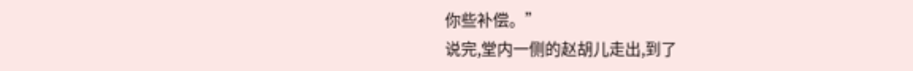你些补偿。”
说完,堂内一侧的赵胡儿走出,到了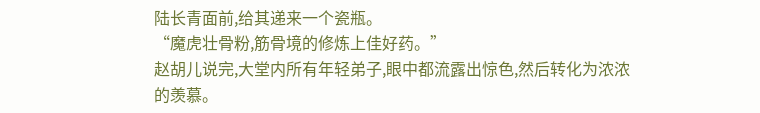陆长青面前,给其递来一个瓷瓶。
“魔虎壮骨粉,筋骨境的修炼上佳好药。”
赵胡儿说完,大堂内所有年轻弟子,眼中都流露出惊色,然后转化为浓浓的羡慕。